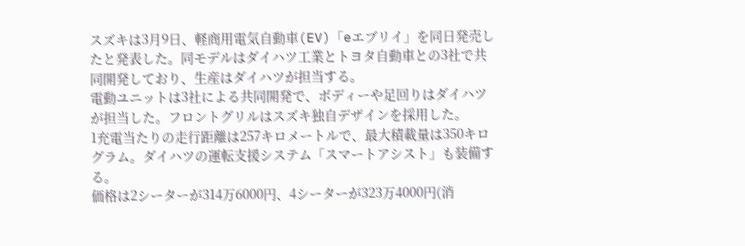スズキは3月9日、軽商用電気自動車(EV)「eエブリイ」を同日発売したと発表した。同モデルはダイハツ工業とトヨタ自動車との3社で共同開発しており、生産はダイハツが担当する。
電動ユニットは3社による共同開発で、ボディーや足回りはダイハツが担当した。フロントグリルはスズキ独自デザインを採用した。
1充電当たりの走行距離は257キロメートルで、最大積載量は350キログラム。ダイハツの運転支援システム「スマートアシスト」も装備する。
価格は2シーターが314万6000円、4シーターが323万4000円(消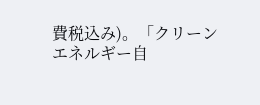費税込み)。「クリーンエネルギー自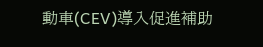動車(CEV)導入促進補助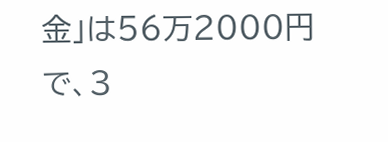金」は56万2000円で、3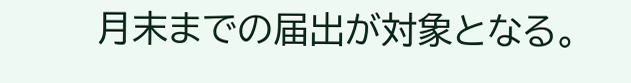月末までの届出が対象となる。